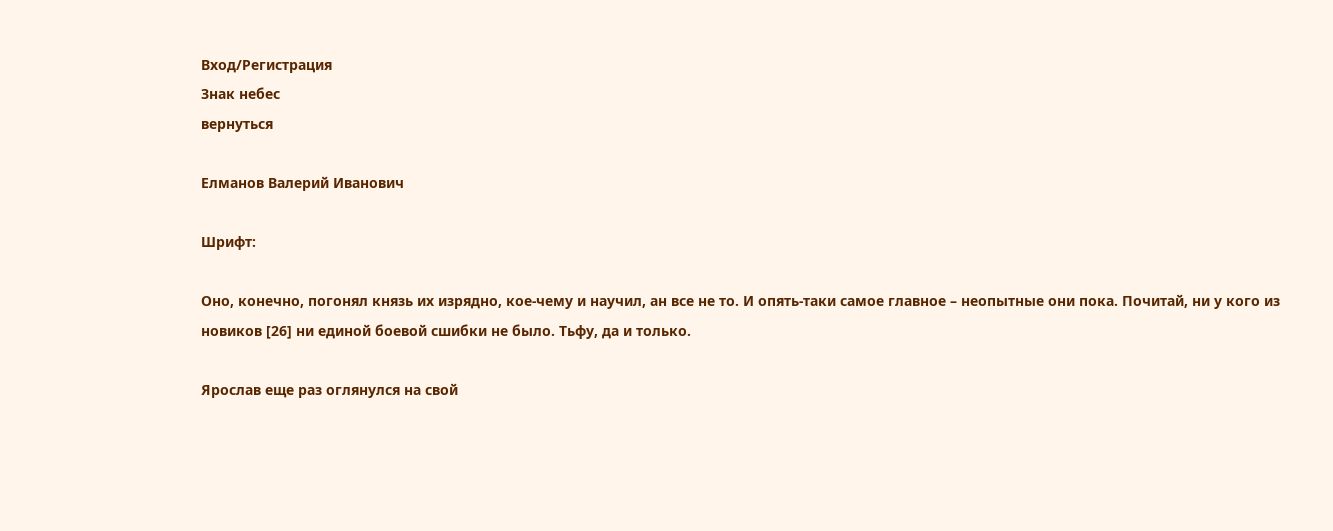Вход/Регистрация
Знак небес
вернуться

Елманов Валерий Иванович

Шрифт:

Оно, конечно, погонял князь их изрядно, кое-чему и научил, ан все не то. И опять-таки самое главное – неопытные они пока. Почитай, ни у кого из новиков [26] ни единой боевой сшибки не было. Тьфу, да и только.

Ярослав еще раз оглянулся на свой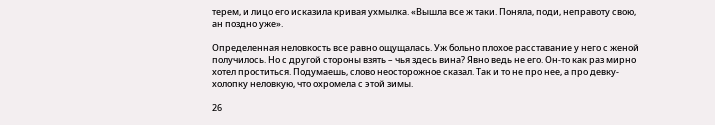терем, и лицо его исказила кривая ухмылка. «Вышла все ж таки. Поняла, поди, неправоту свою, ан поздно уже».

Определенная неловкость все равно ощущалась. Уж больно плохое расставание у него с женой получилось. Но с другой стороны взять – чья здесь вина? Явно ведь не его. Он-то как раз мирно хотел проститься. Подумаешь, слово неосторожное сказал. Так и то не про нее, а про девку-холопку неловкую, что охромела с этой зимы.

26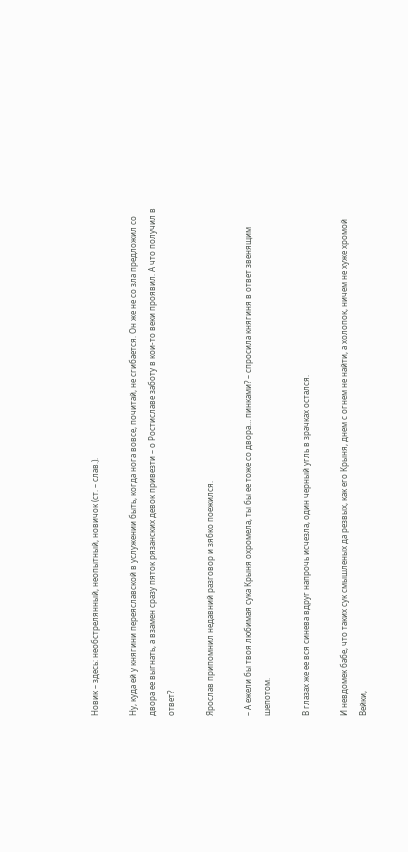Новик – здесь: необстрелянный, неопытный, новичок (ст. – слав.).

Ну, куда ей у княгини переяславской в услужении быть, когда нога вовсе, почитай, не сгибается. Он же не со зла предложил со двора ее выгнать, а взамен сразу пяток рязанских девок привезти – о Ростиславе заботу в кои-то веки проявил. А что получил в ответ?

Ярослав припомнил недавний разговор и зябко поежился.

– А ежели бы твоя любимая сука Крыня охромела, ты бы ее тоже со двора… пинками? – спросила княгиня в ответ звенящим шепотом.

В глазах же ее вся синева вдруг напрочь исчезла, один черный угль в зрачках остался.

И невдомек бабе, что таких сук смышленых да резвых, как его Крыня, днем с огнем не найти, а холопок, ничем не хуже хромой Вейки,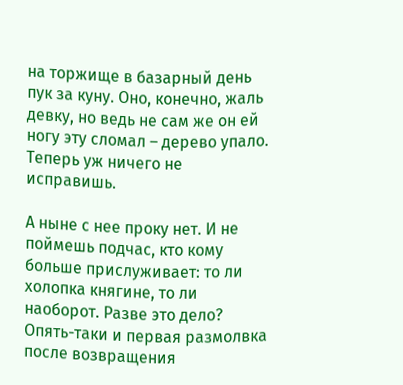на торжище в базарный день пук за куну. Оно, конечно, жаль девку, но ведь не сам же он ей ногу эту сломал – дерево упало. Теперь уж ничего не исправишь.

А ныне с нее проку нет. И не поймешь подчас, кто кому больше прислуживает: то ли холопка княгине, то ли наоборот. Разве это дело? Опять-таки и первая размолвка после возвращения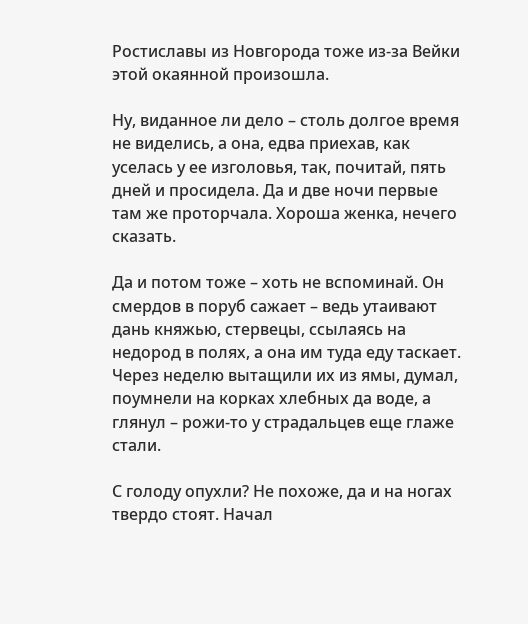Ростиславы из Новгорода тоже из-за Вейки этой окаянной произошла.

Ну, виданное ли дело – столь долгое время не виделись, а она, едва приехав, как уселась у ее изголовья, так, почитай, пять дней и просидела. Да и две ночи первые там же проторчала. Хороша женка, нечего сказать.

Да и потом тоже – хоть не вспоминай. Он смердов в поруб сажает – ведь утаивают дань княжью, стервецы, ссылаясь на недород в полях, а она им туда еду таскает. Через неделю вытащили их из ямы, думал, поумнели на корках хлебных да воде, а глянул – рожи-то у страдальцев еще глаже стали.

С голоду опухли? Не похоже, да и на ногах твердо стоят. Начал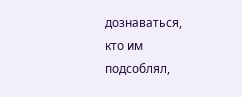дознаваться, кто им подсоблял,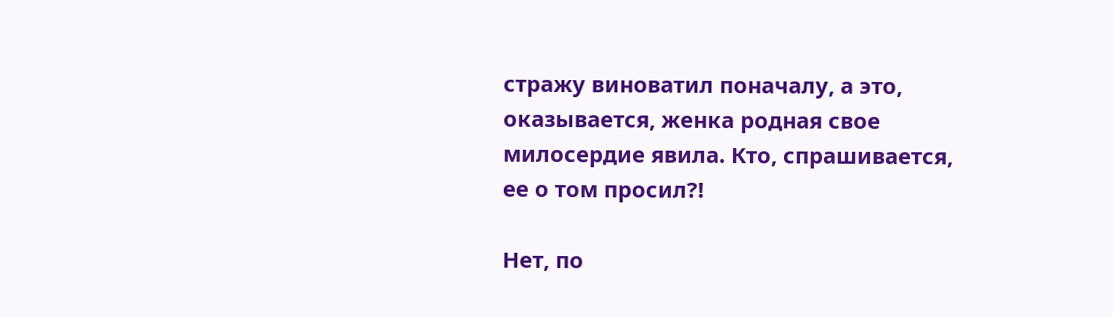стражу виноватил поначалу, а это, оказывается, женка родная свое милосердие явила. Кто, спрашивается, ее о том просил?!

Нет, по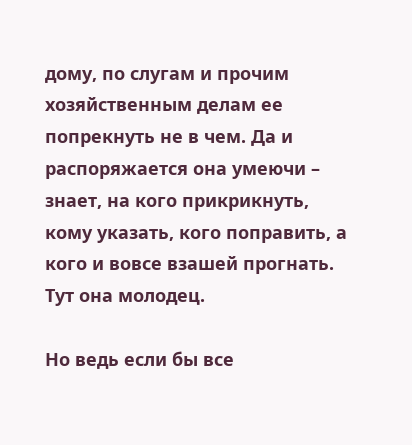дому, по слугам и прочим хозяйственным делам ее попрекнуть не в чем. Да и распоряжается она умеючи – знает, на кого прикрикнуть, кому указать, кого поправить, а кого и вовсе взашей прогнать. Тут она молодец.

Но ведь если бы все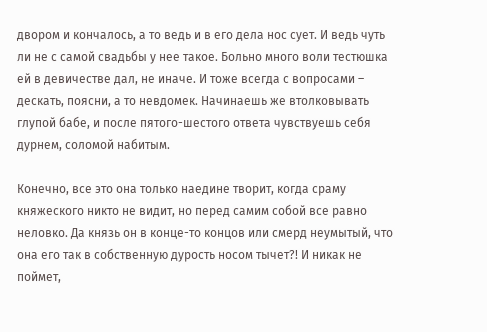двором и кончалось, а то ведь и в его дела нос сует. И ведь чуть ли не с самой свадьбы у нее такое. Больно много воли тестюшка ей в девичестве дал, не иначе. И тоже всегда с вопросами – дескать, поясни, а то невдомек. Начинаешь же втолковывать глупой бабе, и после пятого-шестого ответа чувствуешь себя дурнем, соломой набитым.

Конечно, все это она только наедине творит, когда сраму княжеского никто не видит, но перед самим собой все равно неловко. Да князь он в конце-то концов или смерд неумытый, что она его так в собственную дурость носом тычет?! И никак не поймет,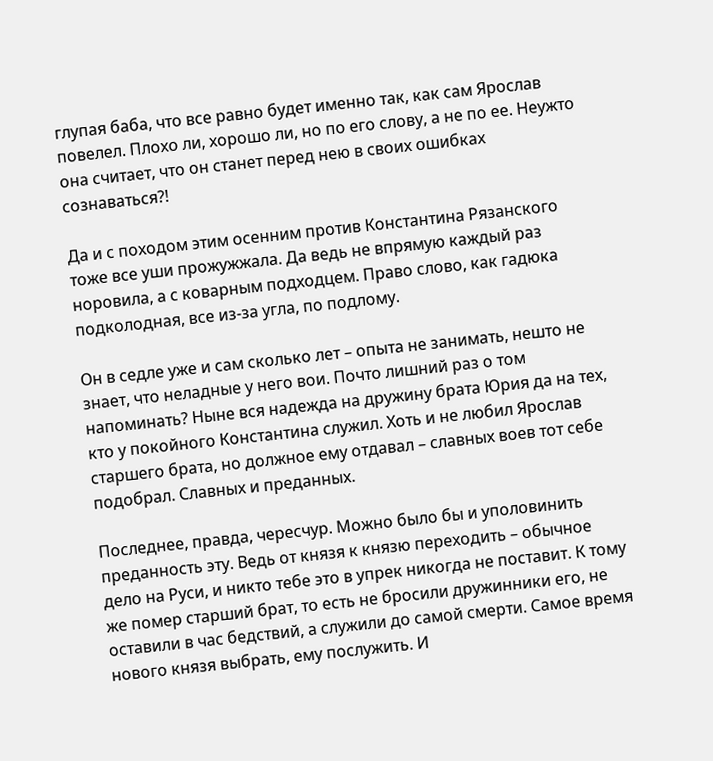глупая баба, что все равно будет именно так, как сам Ярослав повелел. Плохо ли, хорошо ли, но по его слову, а не по ее. Неужто она считает, что он станет перед нею в своих ошибках сознаваться?!

Да и с походом этим осенним против Константина Рязанского тоже все уши прожужжала. Да ведь не впрямую каждый раз норовила, а с коварным подходцем. Право слово, как гадюка подколодная, все из-за угла, по подлому.

Он в седле уже и сам сколько лет – опыта не занимать, нешто не знает, что неладные у него вои. Почто лишний раз о том напоминать? Ныне вся надежда на дружину брата Юрия да на тех, кто у покойного Константина служил. Хоть и не любил Ярослав старшего брата, но должное ему отдавал – славных воев тот себе подобрал. Славных и преданных.

Последнее, правда, чересчур. Можно было бы и уполовинить преданность эту. Ведь от князя к князю переходить – обычное дело на Руси, и никто тебе это в упрек никогда не поставит. К тому же помер старший брат, то есть не бросили дружинники его, не оставили в час бедствий, а служили до самой смерти. Самое время нового князя выбрать, ему послужить. И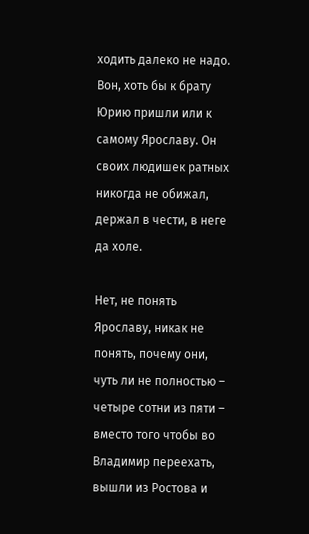ходить далеко не надо. Вон, хоть бы к брату Юрию пришли или к самому Ярославу. Он своих людишек ратных никогда не обижал, держал в чести, в неге да холе.

Нет, не понять Ярославу, никак не понять, почему они, чуть ли не полностью – четыре сотни из пяти – вместо того чтобы во Владимир переехать, вышли из Ростова и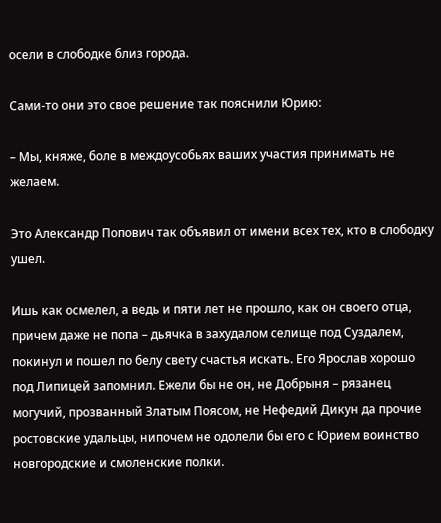осели в слободке близ города.

Сами-то они это свое решение так пояснили Юрию:

– Мы, княже, боле в междоусобьях ваших участия принимать не желаем.

Это Александр Попович так объявил от имени всех тех, кто в слободку ушел.

Ишь как осмелел, а ведь и пяти лет не прошло, как он своего отца, причем даже не попа – дьячка в захудалом селище под Суздалем, покинул и пошел по белу свету счастья искать. Его Ярослав хорошо под Липицей запомнил. Ежели бы не он, не Добрыня – рязанец могучий, прозванный Златым Поясом, не Нефедий Дикун да прочие ростовские удальцы, нипочем не одолели бы его с Юрием воинство новгородские и смоленские полки.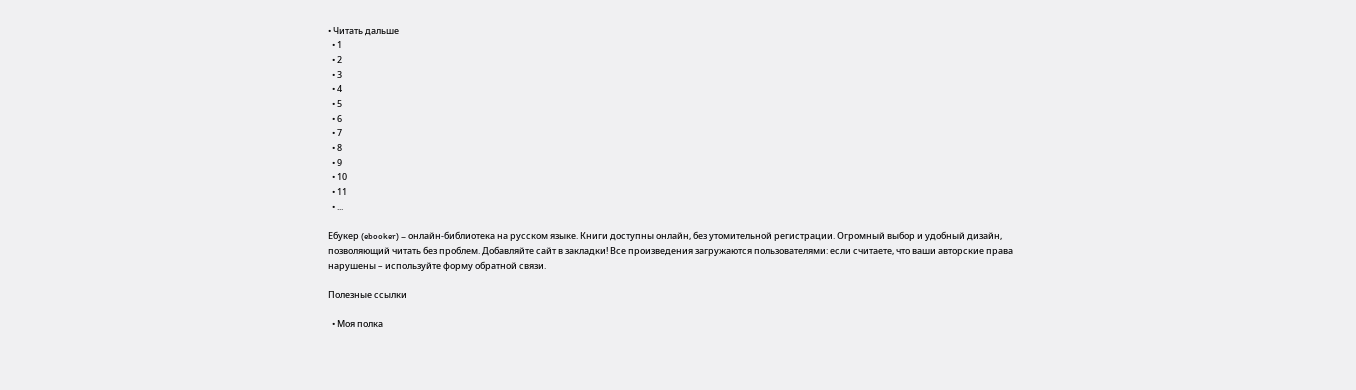• Читать дальше
  • 1
  • 2
  • 3
  • 4
  • 5
  • 6
  • 7
  • 8
  • 9
  • 10
  • 11
  • ...

Ебукер (ebooker) – онлайн-библиотека на русском языке. Книги доступны онлайн, без утомительной регистрации. Огромный выбор и удобный дизайн, позволяющий читать без проблем. Добавляйте сайт в закладки! Все произведения загружаются пользователями: если считаете, что ваши авторские права нарушены – используйте форму обратной связи.

Полезные ссылки

  • Моя полка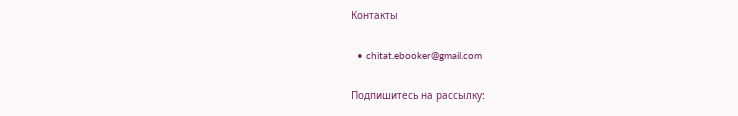Контакты

  • chitat.ebooker@gmail.com

Подпишитесь на рассылку: